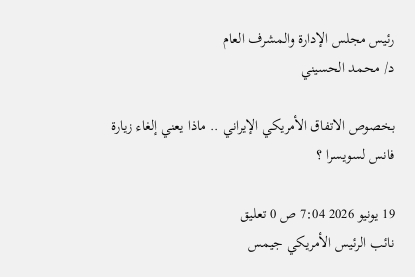رئيس مجلس الإدارة والمشرف العام
د/ محمد الحسيني

بخصوص الاتفاق الأمريكي الإيراني .. ماذا يعني إلغاء زيارة فانس لسويسرا ؟

19 يونيو 2026 7:04 ص 0 تعليق
نائب الرئيس الأمريكي جيمس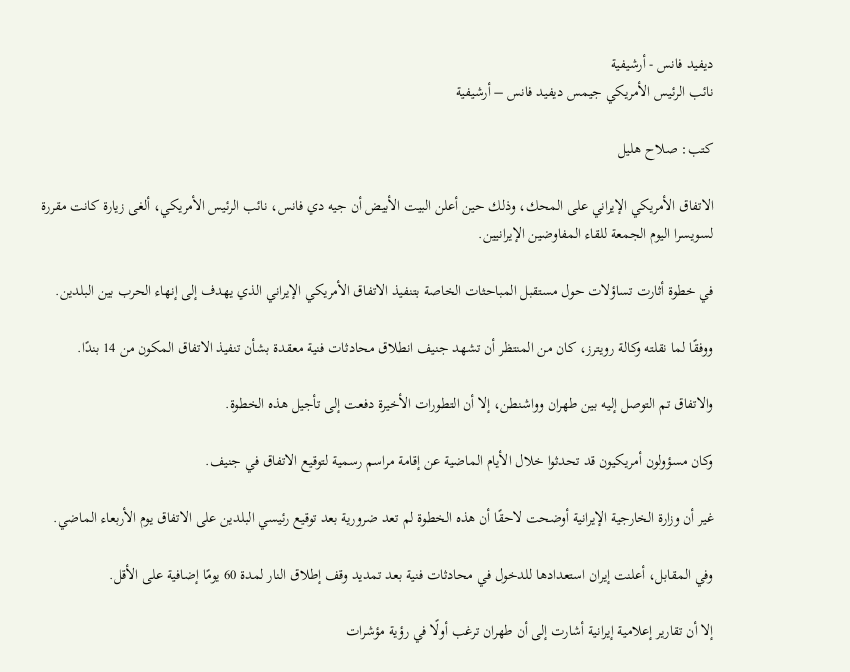ديفيد فانس - أرشيفية
نائب الرئيس الأمريكي جيمس ديفيد فانس – أرشيفية

كتب: صلاح هليل

الاتفاق الأمريكي الإيراني على المحك، وذلك حين أعلن البيت الأبيض أن جيه دي فانس، نائب الرئيس الأمريكي، ألغى زيارة كانت مقررة لسويسرا اليوم الجمعة للقاء المفاوضين الإيرانيين.

في خطوة أثارت تساؤلات حول مستقبل المباحثات الخاصة بتنفيذ الاتفاق الأمريكي الإيراني الذي يهدف إلى إنهاء الحرب بين البلدين.

ووفقًا لما نقلته وكالة رويترز، كان من المنتظر أن تشهد جنيف انطلاق محادثات فنية معقدة بشأن تنفيذ الاتفاق المكون من 14 بندًا.

والاتفاق تم التوصل إليه بين طهران وواشنطن، إلا أن التطورات الأخيرة دفعت إلى تأجيل هذه الخطوة.

وكان مسؤولون أمريكيون قد تحدثوا خلال الأيام الماضية عن إقامة مراسم رسمية لتوقيع الاتفاق في جنيف.

غير أن وزارة الخارجية الإيرانية أوضحت لاحقًا أن هذه الخطوة لم تعد ضرورية بعد توقيع رئيسي البلدين على الاتفاق يوم الأربعاء الماضي.

وفي المقابل، أعلنت إيران استعدادها للدخول في محادثات فنية بعد تمديد وقف إطلاق النار لمدة 60 يومًا إضافية على الأقل.

إلا أن تقارير إعلامية إيرانية أشارت إلى أن طهران ترغب أولًا في رؤية مؤشرات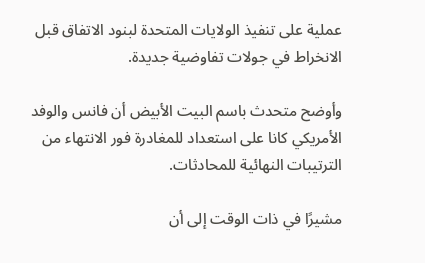عملية على تنفيذ الولايات المتحدة لبنود الاتفاق قبل الانخراط في جولات تفاوضية جديدة.

وأوضح متحدث باسم البيت الأبيض أن فانس والوفد الأمريكي كانا على استعداد للمغادرة فور الانتهاء من الترتيبات النهائية للمحادثات.

مشيرًا في ذات الوقت إلى أن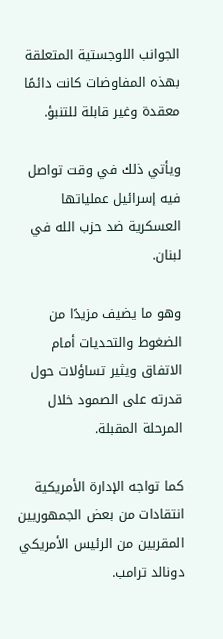الجوانب اللوجستية المتعلقة بهذه المفاوضات كانت دائمًا معقدة وغير قابلة للتنبؤ.

ويأتي ذلك في وقت تواصل فيه إسرائيل عملياتها العسكرية ضد حزب الله في لبنان.

وهو ما يضيف مزيدًا من الضغوط والتحديات أمام الاتفاق ويثير تساؤلات حول قدرته على الصمود خلال المرحلة المقبلة.

كما تواجه الإدارة الأمريكية انتقادات من بعض الجمهوريين المقربين من الرئيس الأمريكي دونالد ترامب.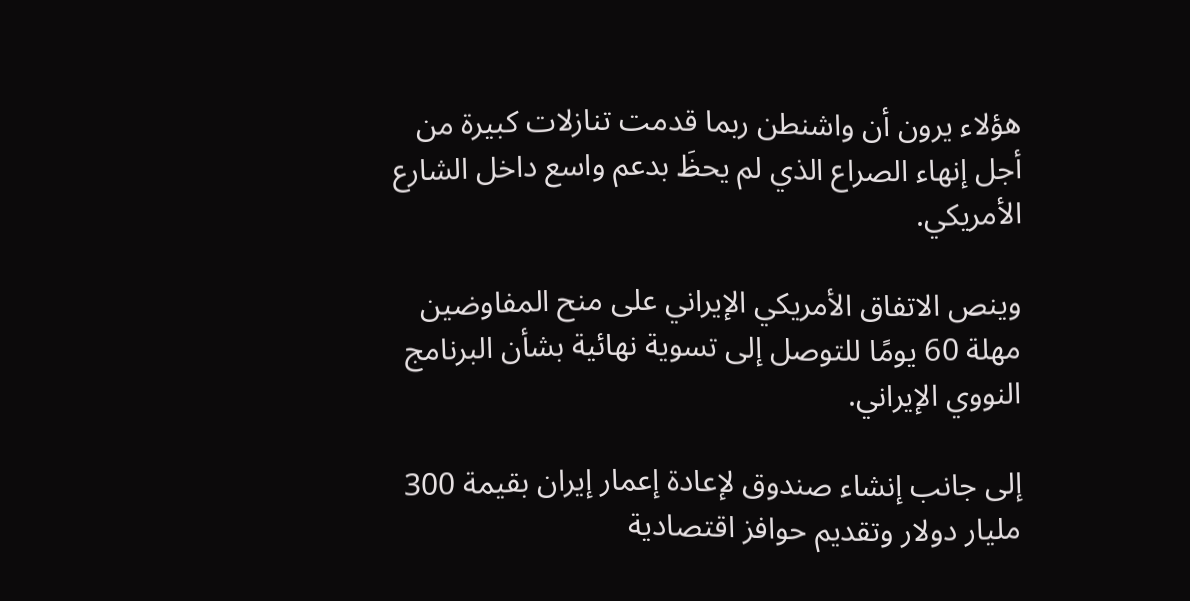هؤلاء يرون أن واشنطن ربما قدمت تنازلات كبيرة من أجل إنهاء الصراع الذي لم يحظَ بدعم واسع داخل الشارع الأمريكي.

وينص الاتفاق الأمريكي الإيراني على منح المفاوضين مهلة 60 يومًا للتوصل إلى تسوية نهائية بشأن البرنامج النووي الإيراني.

إلى جانب إنشاء صندوق لإعادة إعمار إيران بقيمة 300 مليار دولار وتقديم حوافز اقتصادية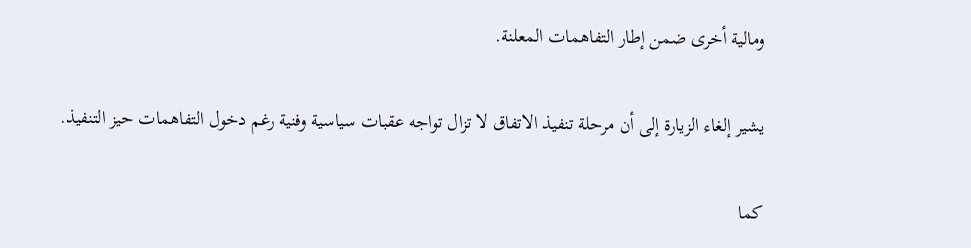ومالية أخرى ضمن إطار التفاهمات المعلنة.

يشير إلغاء الزيارة إلى أن مرحلة تنفيذ الاتفاق لا تزال تواجه عقبات سياسية وفنية رغم دخول التفاهمات حيز التنفيذ.

كما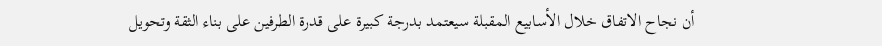أن نجاح الاتفاق خلال الأسابيع المقبلة سيعتمد بدرجة كبيرة على قدرة الطرفين على بناء الثقة وتحويل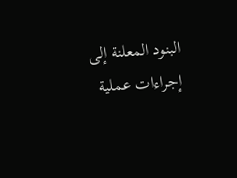البنود المعلنة إلى إجراءات عملية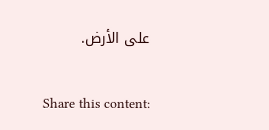على الأرض.

Share this content: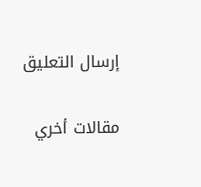إرسال التعليق

مقالات أخري